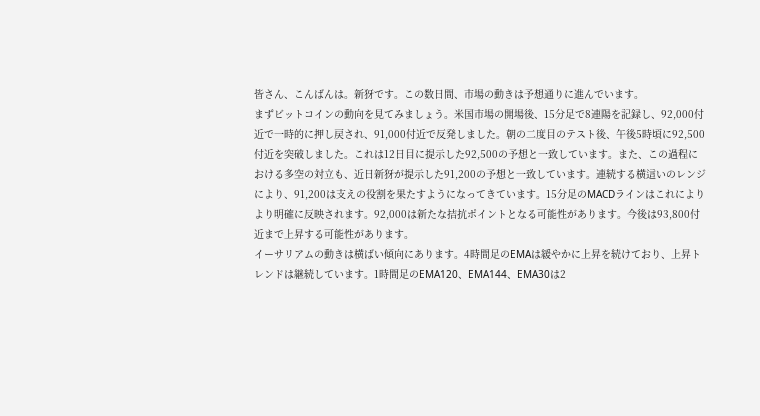皆さん、こんばんは。新犽です。この数日間、市場の動きは予想通りに進んでいます。
まずビットコインの動向を見てみましょう。米国市場の開場後、15分足で8連陽を記録し、92,000付近で一時的に押し戻され、91,000付近で反発しました。朝の二度目のテスト後、午後5時頃に92,500付近を突破しました。これは12日目に提示した92,500の予想と一致しています。また、この過程における多空の対立も、近日新犽が提示した91,200の予想と一致しています。連続する横這いのレンジにより、91,200は支えの役割を果たすようになってきています。15分足のMACDラインはこれによりより明確に反映されます。92,000は新たな拮抗ポイントとなる可能性があります。今後は93,800付近まで上昇する可能性があります。
イーサリアムの動きは横ばい傾向にあります。4時間足のEMAは緩やかに上昇を続けており、上昇トレンドは継続しています。1時間足のEMA120、EMA144、EMA30は2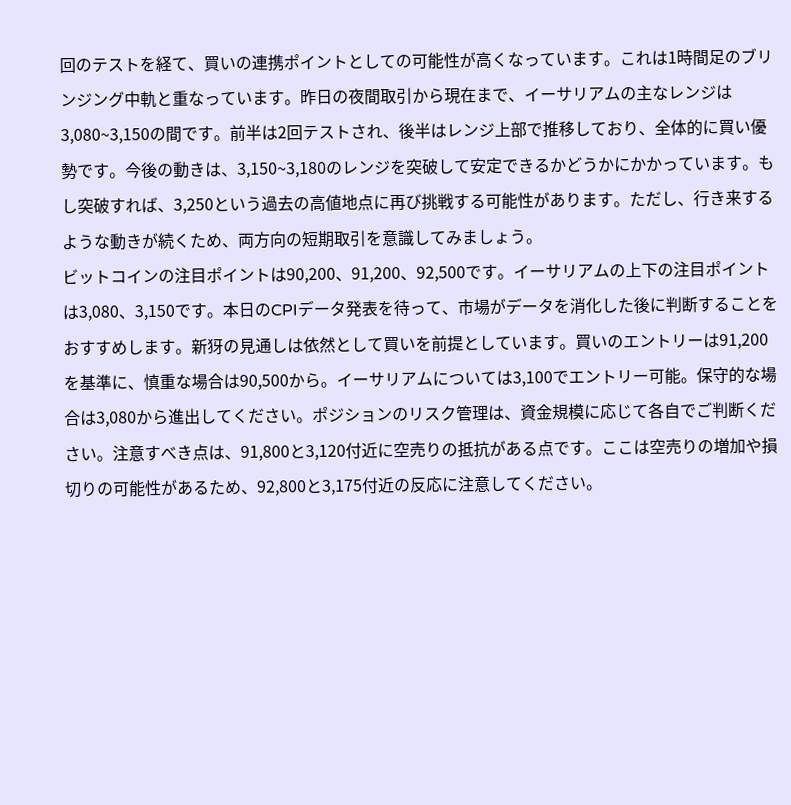回のテストを経て、買いの連携ポイントとしての可能性が高くなっています。これは1時間足のブリンジング中軌と重なっています。昨日の夜間取引から現在まで、イーサリアムの主なレンジは3,080~3,150の間です。前半は2回テストされ、後半はレンジ上部で推移しており、全体的に買い優勢です。今後の動きは、3,150~3,180のレンジを突破して安定できるかどうかにかかっています。もし突破すれば、3,250という過去の高値地点に再び挑戦する可能性があります。ただし、行き来するような動きが続くため、両方向の短期取引を意識してみましょう。
ビットコインの注目ポイントは90,200、91,200、92,500です。イーサリアムの上下の注目ポイントは3,080、3,150です。本日のCPIデータ発表を待って、市場がデータを消化した後に判断することをおすすめします。新犽の見通しは依然として買いを前提としています。買いのエントリーは91,200を基準に、慎重な場合は90,500から。イーサリアムについては3,100でエントリー可能。保守的な場合は3,080から進出してください。ポジションのリスク管理は、資金規模に応じて各自でご判断ください。注意すべき点は、91,800と3,120付近に空売りの抵抗がある点です。ここは空売りの増加や損切りの可能性があるため、92,800と3,175付近の反応に注意してください。